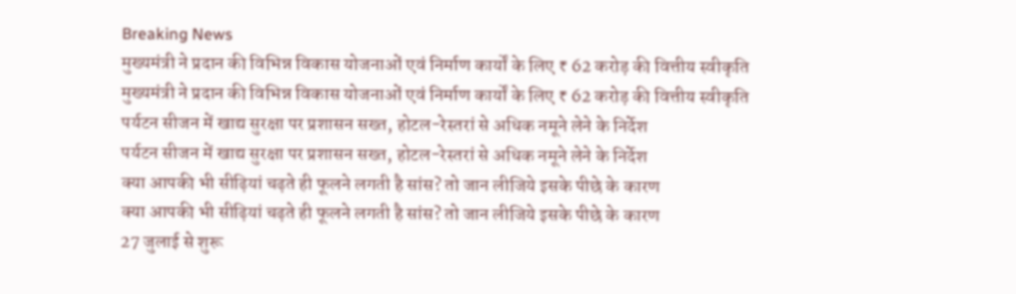Breaking News
मुख्यमंत्री ने प्रदान की विभिन्न विकास योजनाओं एवं निर्माण कार्यों के लिए ₹ 62 करोड़ की वित्तीय स्वीकृति
मुख्यमंत्री ने प्रदान की विभिन्न विकास योजनाओं एवं निर्माण कार्यों के लिए ₹ 62 करोड़ की वित्तीय स्वीकृति
पर्यटन सीजन में खाद्य सुरक्षा पर प्रशासन सख्त, होटल-रेस्तरां से अधिक नमूने लेने के निर्देश
पर्यटन सीजन में खाद्य सुरक्षा पर प्रशासन सख्त, होटल-रेस्तरां से अधिक नमूने लेने के निर्देश
क्या आपकी भी सीढ़ियां चढ़ते ही फूलने लगती है सांस? तो जान लीजिये इसके पीछे के कारण
क्या आपकी भी सीढ़ियां चढ़ते ही फूलने लगती है सांस? तो जान लीजिये इसके पीछे के कारण
27 जुलाई से शुरू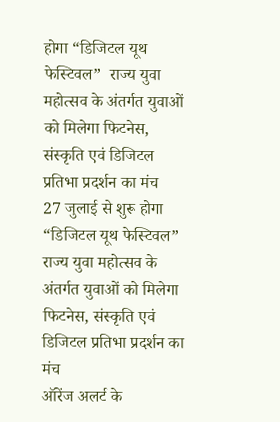होगा “डिजिटल यूथ फेस्टिवल”  राज्य युवा महोत्सव के अंतर्गत युवाओं को मिलेगा फिटनेस, संस्कृति एवं डिजिटल प्रतिभा प्रदर्शन का मंच
27 जुलाई से शुरू होगा “डिजिटल यूथ फेस्टिवल” राज्य युवा महोत्सव के अंतर्गत युवाओं को मिलेगा फिटनेस, संस्कृति एवं डिजिटल प्रतिभा प्रदर्शन का मंच
ऑरेंज अलर्ट के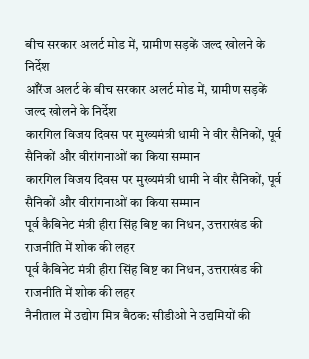बीच सरकार अलर्ट मोड में, ग्रामीण सड़कें जल्द खोलने के निर्देश
ऑरेंज अलर्ट के बीच सरकार अलर्ट मोड में, ग्रामीण सड़कें जल्द खोलने के निर्देश
कारगिल विजय दिवस पर मुख्यमंत्री धामी ने वीर सैनिकों, पूर्व सैनिकों और वीरांगनाओं का किया सम्मान
कारगिल विजय दिवस पर मुख्यमंत्री धामी ने वीर सैनिकों, पूर्व सैनिकों और वीरांगनाओं का किया सम्मान
पूर्व कैबिनेट मंत्री हीरा सिंह बिष्ट का निधन, उत्तराखंड की राजनीति में शोक की लहर
पूर्व कैबिनेट मंत्री हीरा सिंह बिष्ट का निधन, उत्तराखंड की राजनीति में शोक की लहर
नैनीताल में उद्योग मित्र बैठक: सीडीओ ने उद्यमियों की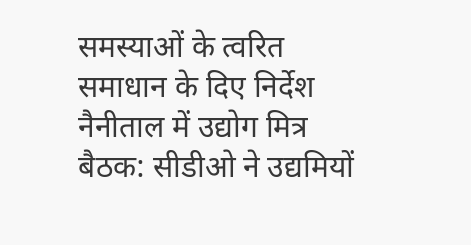समस्याओं के त्वरित समाधान के दिए निर्देश
नैनीताल में उद्योग मित्र बैठक: सीडीओ ने उद्यमियों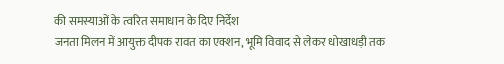की समस्याओं के त्वरित समाधान के दिए निर्देश
जनता मिलन में आयुक्त दीपक रावत का एक्शन, भूमि विवाद से लेकर धोखाधड़ी तक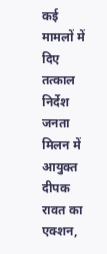कई मामलों में दिए तत्काल निर्देश
जनता मिलन में आयुक्त दीपक रावत का एक्शन,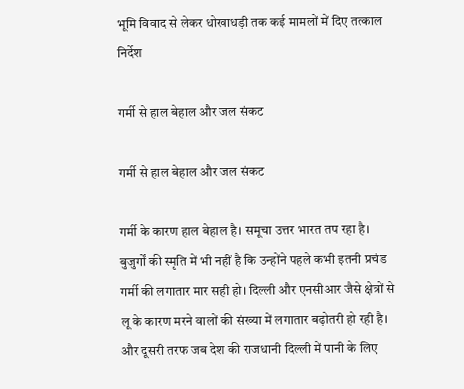भूमि विवाद से लेकर धोखाधड़ी तक कई मामलों में दिए तत्काल निर्देश

गर्मी से हाल बेहाल और जल संकट

गर्मी से हाल बेहाल और जल संकट

गर्मी के कारण हाल बेहाल है। समूचा उत्तर भारत तप रहा है। बुजुर्गों की स्मृति में भी नहीं है कि उन्होंने पहले कभी इतनी प्रचंड गर्मी की लगातार मार सही हो। दिल्ली और एनसीआर जैसे क्षेत्रों से लू के कारण मरने वालों की संख्या में लगातार बढ़ोतरी हो रही है। और दूसरी तरफ जब देश की राजधानी दिल्ली में पानी के लिए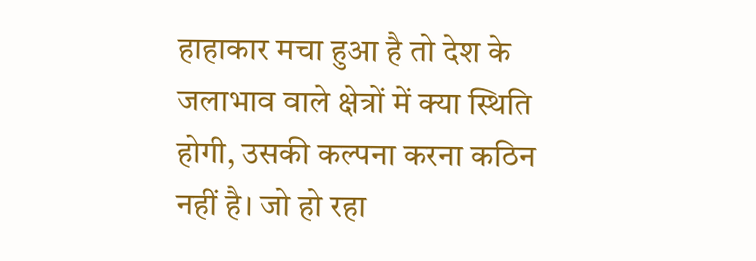हाहाकार मचा हुआ है तो देश के जलाभाव वाले क्षेत्रों में क्या स्थिति होगी, उसकी कल्पना करना कठिन नहीं है। जो हो रहा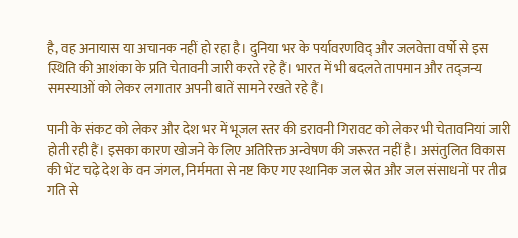है, वह अनायास या अचानक नहीं हो रहा है। दुनिया भर के पर्यावरणविद् और जलवेत्ता वर्षो से इस स्थिति की आशंका के प्रति चेतावनी जारी करते रहे हैं। भारत में भी बदलते तापमान और तद्जन्य समस्याओं को लेकर लगातार अपनी बातें सामने रखते रहे हैं।

पानी के संकट को लेकर और देश भर में भूजल स्तर की डरावनी गिरावट को लेकर भी चेतावनियां जारी होती रही हैं। इसका कारण खोजने के लिए अतिरिक्त अन्वेषण की जरूरत नहीं है। असंतुलित विकास की भेंट चढ़े देश के वन जंगल, निर्ममता से नष्ट किए गए स्थानिक जल स्रेत और जल संसाधनों पर तीव्र गति से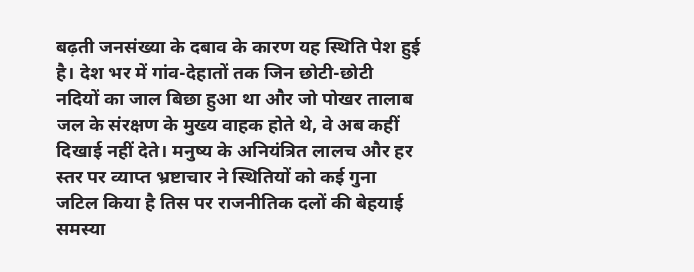बढ़ती जनसंख्या के दबाव के कारण यह स्थिति पेश हुई है। देश भर में गांव-देहातों तक जिन छोटी-छोटी नदियों का जाल बिछा हुआ था और जो पोखर तालाब जल के संरक्षण के मुख्य वाहक होते थे, वे अब कहीं दिखाई नहीं देते। मनुष्य के अनियंत्रित लालच और हर स्तर पर व्याप्त भ्रष्टाचार ने स्थितियों को कई गुना जटिल किया है तिस पर राजनीतिक दलों की बेहयाई समस्या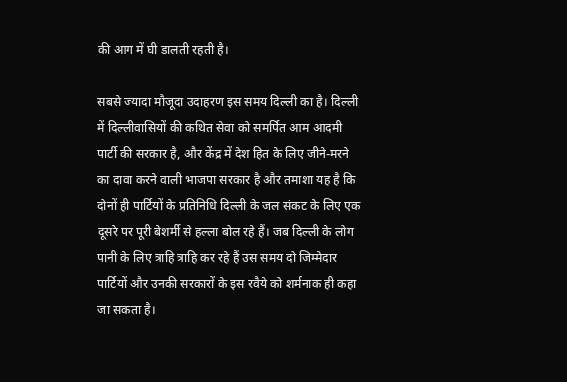की आग में घी डालती रहती है।

सबसे ज्यादा मौजूदा उदाहरण इस समय दिल्ली का है। दिल्ली में दिल्लीवासियों की कथित सेवा को समर्पित आम आदमी पार्टी की सरकार है, और केंद्र में देश हित के लिए जीने-मरने का दावा करने वाली भाजपा सरकार है और तमाशा यह है कि दोनों ही पार्टियों के प्रतिनिधि दिल्ली के जल संकट के लिए एक दूसरे पर पूरी बेशर्मी से हल्ला बोल रहे हैं। जब दिल्ली के लोग पानी के लिए त्राहि त्राहि कर रहे हैं उस समय दो जिम्मेदार पार्टियों और उनकी सरकारों के इस रवैये को शर्मनाक ही कहा जा सकता है।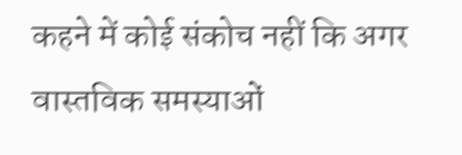कहने में कोई संकोच नहीं कि अगर वास्तविक समस्याओं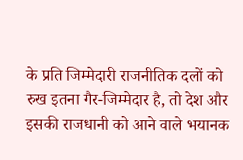के प्रति जिम्मेदारी राजनीतिक दलों को रुख इतना गैर-जिम्मेदार है, तो देश और इसकी राजधानी को आने वाले भयानक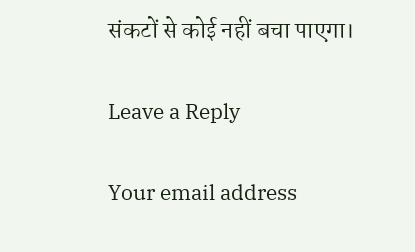संकटों से कोई नहीं बचा पाएगा।

Leave a Reply

Your email address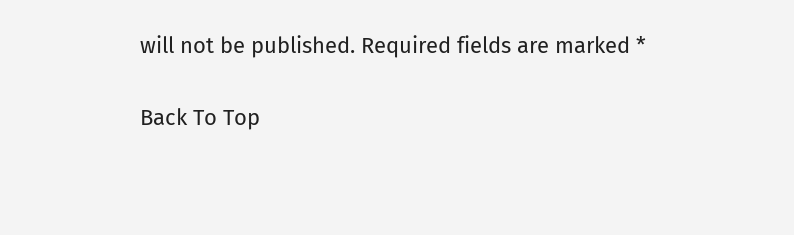will not be published. Required fields are marked *

Back To Top